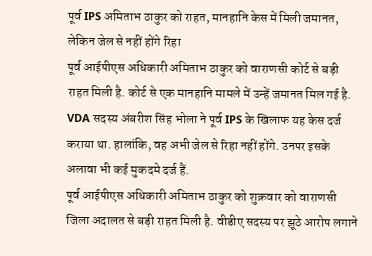पूर्व IPS अमिताभ ठाकुर को राहत, मानहानि केस में मिली जमानत, लेकिन जेल से नहीं होंगे रिहा
पूर्व आईपीएस अधिकारी अमिताभ ठाकुर को वाराणसी कोर्ट से बड़ी राहत मिली है. कोर्ट से एक मानहानि मामले में उन्हें जमानत मिल गई है. VDA सदस्य अंबरीश सिंह भोला ने पूर्व IPS के खिलाफ यह केस दर्ज कराया था. हालांकि, वह अभी जेल से रिहा नहीं होंगे. उनपर इसके अलावा भी कई मुकदमे दर्ज हैं.
पूर्व आईपीएस अधिकारी अमिताभ ठाकुर को शुक्रवार को वाराणसी जिला अदालत से बड़ी राहत मिली है. वीडीए सदस्य पर झूठे आरोप लगाने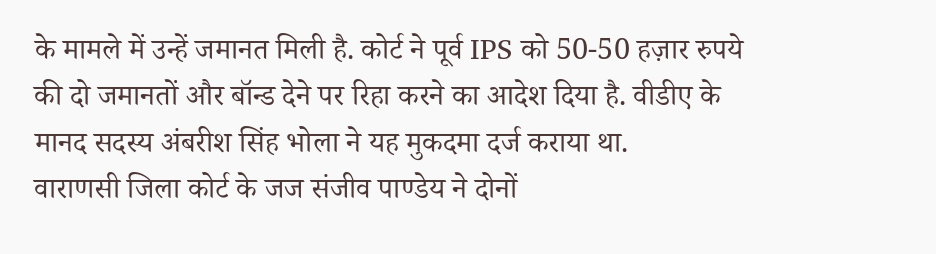के मामले में उन्हें जमानत मिली है. कोर्ट ने पूर्व IPS को 50-50 हज़ार रुपये की दो जमानतों और बॉन्ड देने पर रिहा करने का आदेश दिया है. वीडीए के मानद सदस्य अंबरीश सिंह भोला ने यह मुकदमा दर्ज कराया था.
वाराणसी जिला कोर्ट के जज संजीव पाण्डेय ने दोनों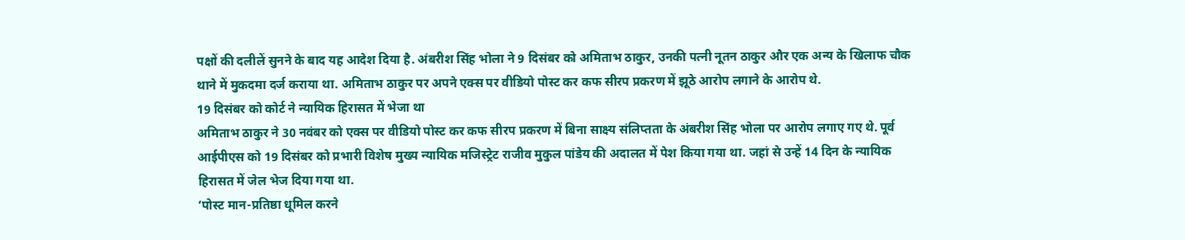पक्षों की दलीलें सुनने के बाद यह आदेश दिया है. अंबरीश सिंह भोला ने 9 दिसंबर को अमिताभ ठाकुर, उनकी पत्नी नूतन ठाकुर और एक अन्य के खिलाफ चौक थाने में मुकदमा दर्ज कराया था. अमिताभ ठाकुर पर अपने एक्स पर वीडियो पोस्ट कर कफ सीरप प्रकरण में झूठे आरोप लगाने के आरोप थे.
19 दिसंबर को कोर्ट ने न्यायिक हिरासत में भेजा था
अमिताभ ठाकुर ने 30 नवंबर को एक्स पर वीडियो पोस्ट कर कफ सीरप प्रकरण में बिना साक्ष्य संलिप्तता के अंबरीश सिंह भोला पर आरोप लगाए गए थे. पूर्व आईपीएस को 19 दिसंबर को प्रभारी विशेष मुख्य न्यायिक मजिस्ट्रेट राजीव मुकुल पांडेय की अदालत में पेश किया गया था. जहां से उन्हें 14 दिन के न्यायिक हिरासत में जेल भेज दिया गया था.
‘पोस्ट मान-प्रतिष्ठा धूमिल करने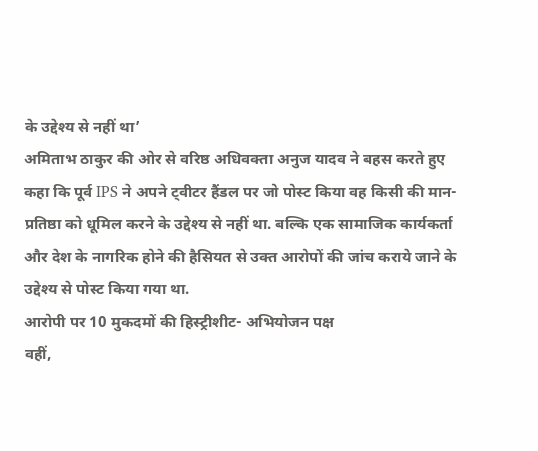के उद्देश्य से नहीं था’
अमिताभ ठाकुर की ओर से वरिष्ठ अधिवक्ता अनुज यादव ने बहस करते हुए कहा कि पूर्व IPS ने अपने ट्वीटर हैंडल पर जो पोस्ट किया वह किसी की मान-प्रतिष्ठा को धूमिल करने के उद्देश्य से नहीं था. बल्कि एक सामाजिक कार्यकर्ता और देश के नागरिक होने की हैसियत से उक्त आरोपों की जांच कराये जाने के उद्देश्य से पोस्ट किया गया था.
आरोपी पर 10 मुकदमों की हिस्ट्रीशीट- अभियोजन पक्ष
वहीं,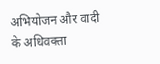अभियोजन और वादी के अधिवक्ता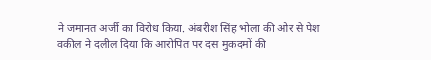ने जमानत अर्जी का विरोध किया. अंबरीश सिंह भोला की ओर से पेश वकील ने दलील दिया कि आरोपित पर दस मुकदमों की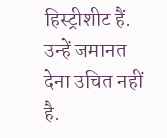हिस्ट्रीशीट हैं. उन्हें जमानत देना उचित नहीं है.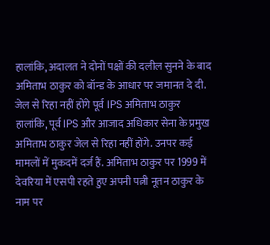हालांकि, अदालत ने दोनों पक्षों की दलील सुनने के बाद अमिताभ ठाकुर को बॉन्ड के आधार पर जमानत दे दी.
जेल से रिहा नहीं होंगे पूर्व IPS अमिताभ ठाकुर
हालांकि, पूर्व IPS और आजाद अधिकार सेना के प्रमुख अमिताभ ठाकुर जेल से रिहा नहीं होंगे. उनपर कई मामलों में मुकदमें दर्ज हैं. अमिताभ ठाकुर पर 1999 में देवरिया में एसपी रहते हुए अपनी पत्नी नूतन ठाकुर के नाम पर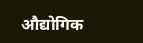औद्योगिक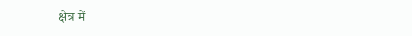क्षेत्र में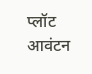प्लॉट आवंटन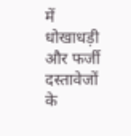में धोखाधड़ी और फर्जी दस्तावेजों के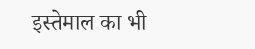इस्तेमाल का भी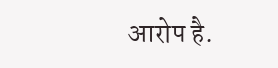आरोप है.